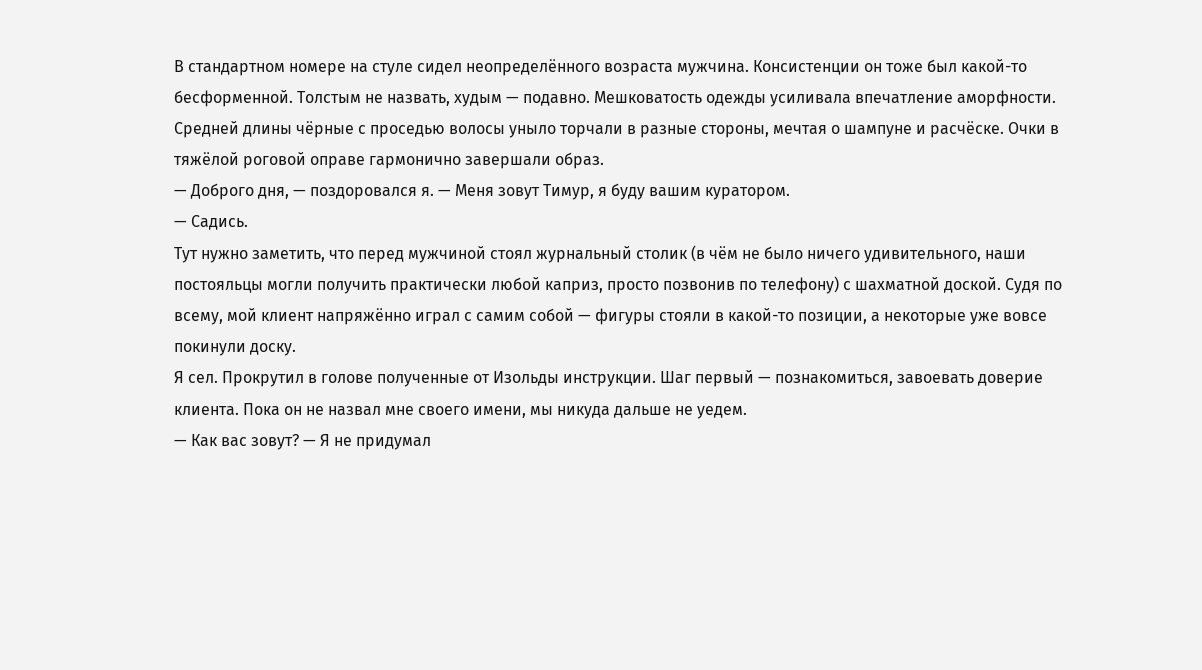В стандартном номере на стуле сидел неопределённого возраста мужчина. Консистенции он тоже был какой-то бесформенной. Толстым не назвать, худым — подавно. Мешковатость одежды усиливала впечатление аморфности. Средней длины чёрные с проседью волосы уныло торчали в разные стороны, мечтая о шампуне и расчёске. Очки в тяжёлой роговой оправе гармонично завершали образ.
— Доброго дня, — поздоровался я. — Меня зовут Тимур, я буду вашим куратором.
— Садись.
Тут нужно заметить, что перед мужчиной стоял журнальный столик (в чём не было ничего удивительного, наши постояльцы могли получить практически любой каприз, просто позвонив по телефону) с шахматной доской. Судя по всему, мой клиент напряжённо играл с самим собой — фигуры стояли в какой-то позиции, а некоторые уже вовсе покинули доску.
Я сел. Прокрутил в голове полученные от Изольды инструкции. Шаг первый — познакомиться, завоевать доверие клиента. Пока он не назвал мне своего имени, мы никуда дальше не уедем.
— Как вас зовут? — Я не придумал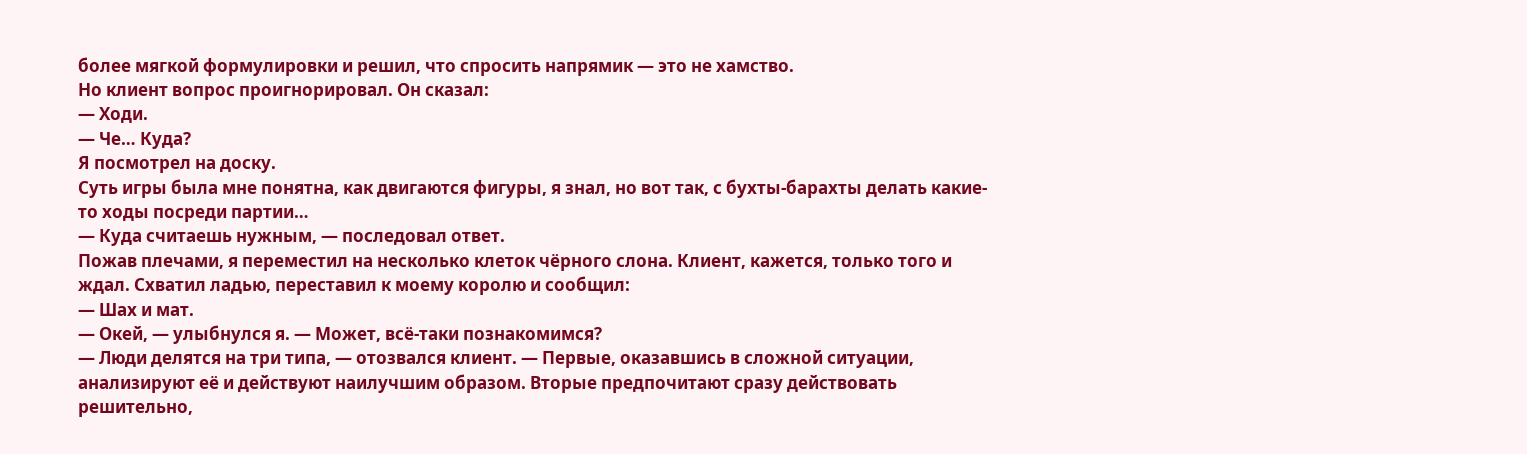более мягкой формулировки и решил, что спросить напрямик — это не хамство.
Но клиент вопрос проигнорировал. Он сказал:
— Ходи.
— Че… Куда?
Я посмотрел на доску.
Суть игры была мне понятна, как двигаются фигуры, я знал, но вот так, с бухты-барахты делать какие-то ходы посреди партии…
— Куда считаешь нужным, — последовал ответ.
Пожав плечами, я переместил на несколько клеток чёрного слона. Клиент, кажется, только того и ждал. Схватил ладью, переставил к моему королю и сообщил:
— Шах и мат.
— Окей, — улыбнулся я. — Может, всё-таки познакомимся?
— Люди делятся на три типа, — отозвался клиент. — Первые, оказавшись в сложной ситуации, анализируют её и действуют наилучшим образом. Вторые предпочитают сразу действовать решительно,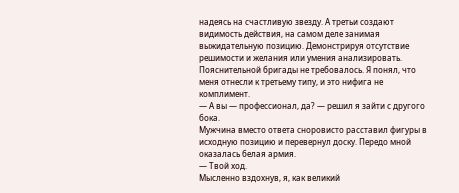надеясь на счастливую звезду. А третьи создают видимость действия, на самом деле занимая выжидательную позицию. Демонстрируя отсутствие решимости и желания или умения анализировать.
Пояснительной бригады не требовалось. Я понял, что меня отнесли к третьему типу, и это нифига не комплимент.
— А вы — профессионал, да? — решил я зайти с другого бока.
Мужчина вместо ответа сноровисто расставил фигуры в исходную позицию и перевернул доску. Передо мной оказалась белая армия.
— Твой ход.
Мысленно вздохнув, я, как великий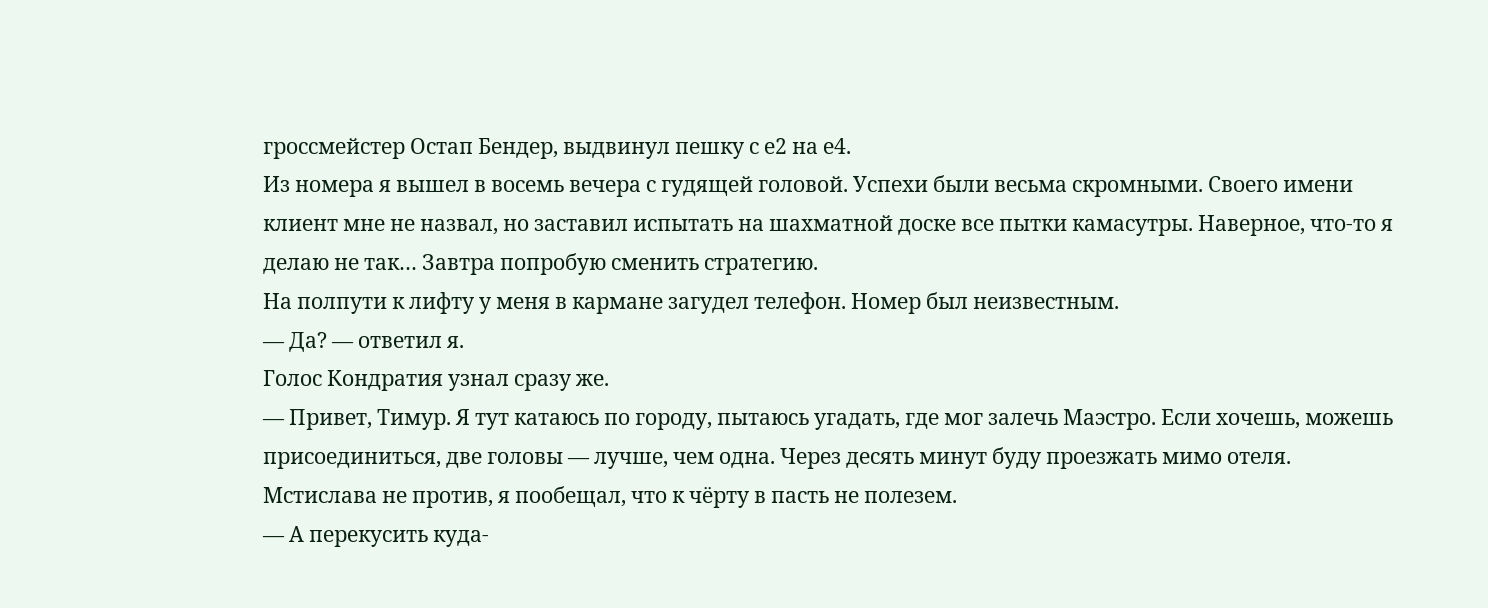гроссмейстер Остап Бендер, выдвинул пешку с е2 на е4.
Из номера я вышел в восемь вечера с гудящей головой. Успехи были весьма скромными. Своего имени клиент мне не назвал, но заставил испытать на шахматной доске все пытки камасутры. Наверное, что-то я делаю не так… Завтра попробую сменить стратегию.
На полпути к лифту у меня в кармане загудел телефон. Номер был неизвестным.
— Да? — ответил я.
Голос Кондратия узнал сразу же.
— Привет, Тимур. Я тут катаюсь по городу, пытаюсь угадать, где мог залечь Маэстро. Если хочешь, можешь присоединиться, две головы — лучше, чем одна. Через десять минут буду проезжать мимо отеля. Мстислава не против, я пообещал, что к чёрту в пасть не полезем.
— А перекусить куда-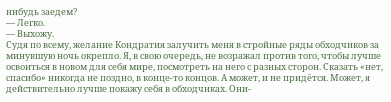нибудь заедем?
— Легко.
— Выхожу.
Судя по всему, желание Кондратия залучить меня в стройные ряды обходчиков за минувшую ночь окрепло. Я, в свою очередь, не возражал против того, чтобы лучше освоиться в новом для себя мире, посмотреть на него с разных сторон. Сказать «нет, спасибо» никогда не поздно, в конце-то концов. А может, и не придётся. Может, я действительно лучше покажу себя в обходчиках. Они-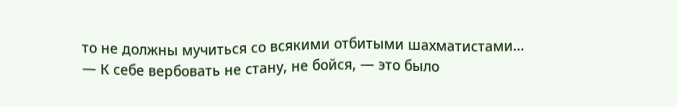то не должны мучиться со всякими отбитыми шахматистами…
— К себе вербовать не стану, не бойся, — это было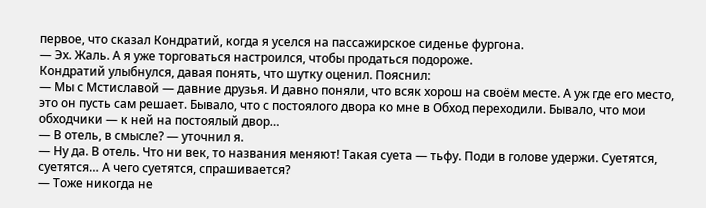первое, что сказал Кондратий, когда я уселся на пассажирское сиденье фургона.
— Эх. Жаль. А я уже торговаться настроился, чтобы продаться подороже.
Кондратий улыбнулся, давая понять, что шутку оценил. Пояснил:
— Мы с Мстиславой — давние друзья. И давно поняли, что всяк хорош на своём месте. А уж где его место, это он пусть сам решает. Бывало, что с постоялого двора ко мне в Обход переходили. Бывало, что мои обходчики — к ней на постоялый двор…
— В отель, в смысле? — уточнил я.
— Ну да. В отель. Что ни век, то названия меняют! Такая суета — тьфу. Поди в голове удержи. Суетятся, суетятся… А чего суетятся, спрашивается?
— Тоже никогда не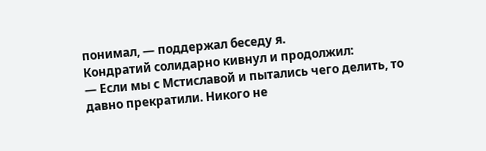понимал, — поддержал беседу я.
Кондратий солидарно кивнул и продолжил:
— Если мы с Мстиславой и пытались чего делить, то давно прекратили. Никого не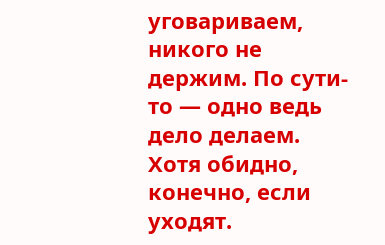уговариваем, никого не держим. По сути-то — одно ведь дело делаем. Хотя обидно, конечно, если уходят.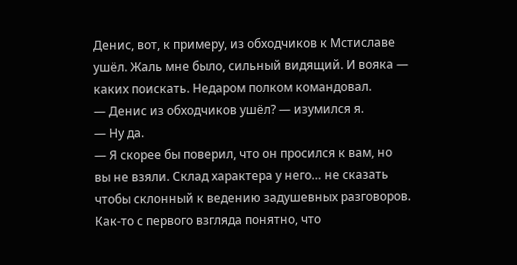Денис, вот, к примеру, из обходчиков к Мстиславе ушёл. Жаль мне было, сильный видящий. И вояка — каких поискать. Недаром полком командовал.
— Денис из обходчиков ушёл? — изумился я.
— Ну да.
— Я скорее бы поверил, что он просился к вам, но вы не взяли. Склад характера у него… не сказать чтобы склонный к ведению задушевных разговоров. Как-то с первого взгляда понятно, что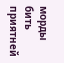морды бить приятней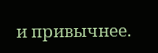и привычнее.